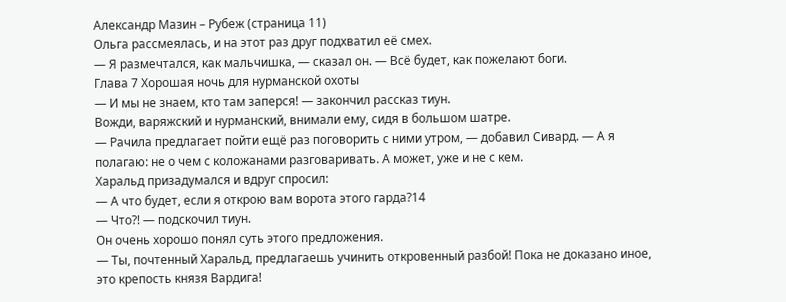Александр Мазин – Рубеж (страница 11)
Ольга рассмеялась, и на этот раз друг подхватил её смех.
— Я размечтался, как мальчишка, — сказал он. — Всё будет, как пожелают боги.
Глава 7 Хорошая ночь для нурманской охоты
— И мы не знаем, кто там заперся! — закончил рассказ тиун.
Вожди, варяжский и нурманский, внимали ему, сидя в большом шатре.
— Рачила предлагает пойти ещё раз поговорить с ними утром, — добавил Сивард. — А я полагаю: не о чем с коложанами разговаривать. А может, уже и не с кем.
Харальд призадумался и вдруг спросил:
— А что будет, если я открою вам ворота этого гарда?14
— Что?! — подскочил тиун.
Он очень хорошо понял суть этого предложения.
— Ты, почтенный Харальд, предлагаешь учинить откровенный разбой! Пока не доказано иное, это крепость князя Вардига!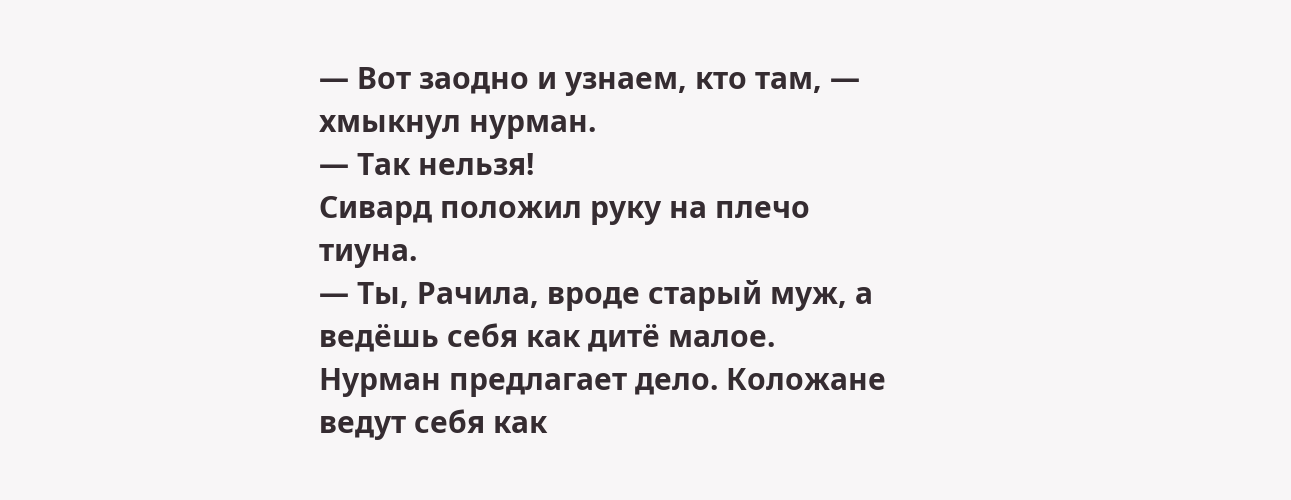— Вот заодно и узнаем, кто там, — хмыкнул нурман.
— Так нельзя!
Сивард положил руку на плечо тиуна.
— Ты, Рачила, вроде старый муж, а ведёшь себя как дитё малое. Нурман предлагает дело. Коложане ведут себя как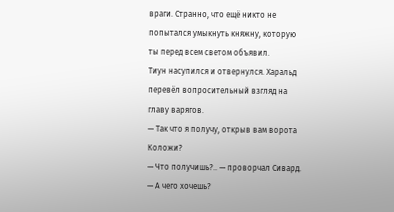враги. Странно, что ещё никто не попытался умыкнуть княжну, которую ты перед всем светом объявил.
Тиун насупился и отвернулся. Харальд перевёл вопросительный взгляд на главу варягов.
— Так что я получу, открыв вам ворота Коложи?
— Что получишь?.. — проворчал Сивард. — А чего хочешь?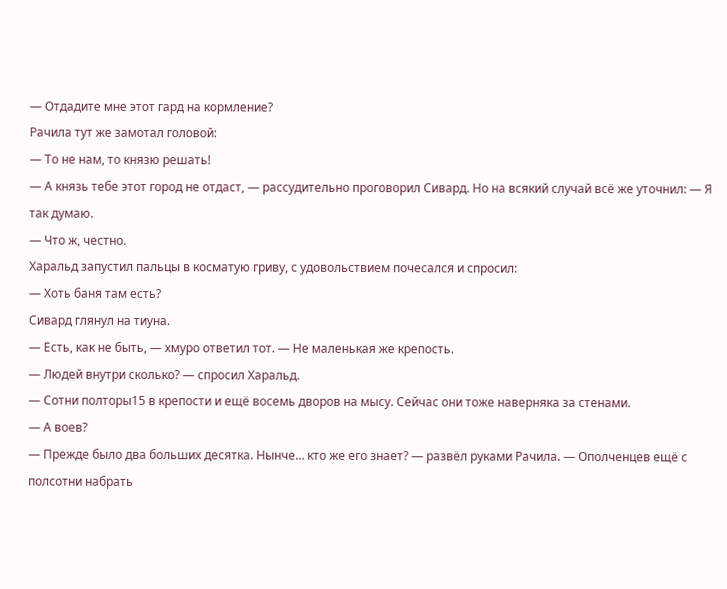— Отдадите мне этот гард на кормление?
Рачила тут же замотал головой:
— То не нам, то князю решать!
— А князь тебе этот город не отдаст, — рассудительно проговорил Сивард. Но на всякий случай всё же уточнил: — Я так думаю.
— Что ж, честно.
Харальд запустил пальцы в косматую гриву, с удовольствием почесался и спросил:
— Хоть баня там есть?
Сивард глянул на тиуна.
— Есть, как не быть, — хмуро ответил тот. — Не маленькая же крепость.
— Людей внутри сколько? — спросил Харальд.
— Сотни полторы15 в крепости и ещё восемь дворов на мысу. Сейчас они тоже наверняка за стенами.
— А воев?
— Прежде было два больших десятка. Нынче… кто же его знает? — развёл руками Рачила. — Ополченцев ещё с полсотни набрать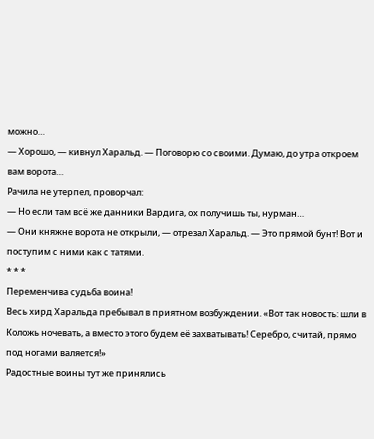можно…
— Хорошо, — кивнул Харальд. — Поговорю со своими. Думаю, до утра откроем вам ворота…
Рачила не утерпел, проворчал:
— Но если там всё же данники Вардига, ох получишь ты, нурман…
— Они княжне ворота не открыли, — отрезал Харальд. — Это прямой бунт! Вот и поступим с ними как с татями.
* * *
Переменчива судьба воина!
Весь хирд Харальда пребывал в приятном возбуждении. «Вот так новость: шли в Коложь ночевать, а вместо этого будем её захватывать! Серебро, считай, прямо под ногами валяется!»
Радостные воины тут же принялись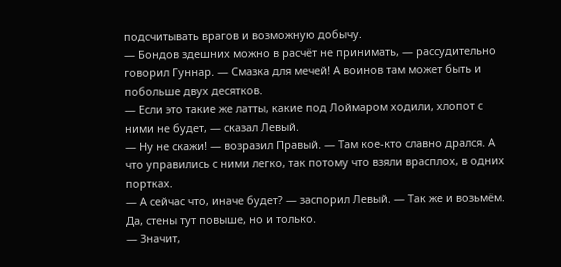подсчитывать врагов и возможную добычу.
— Бондов здешних можно в расчёт не принимать, — рассудительно говорил Гуннар. — Смазка для мечей! А воинов там может быть и побольше двух десятков.
— Если это такие же латты, какие под Лоймаром ходили, хлопот с ними не будет, — сказал Левый.
— Ну не скажи! — возразил Правый. — Там кое-кто славно дрался. А что управились с ними легко, так потому что взяли врасплох, в одних портках.
— А сейчас что, иначе будет? — заспорил Левый. — Так же и возьмём. Да, стены тут повыше, но и только.
— Значит,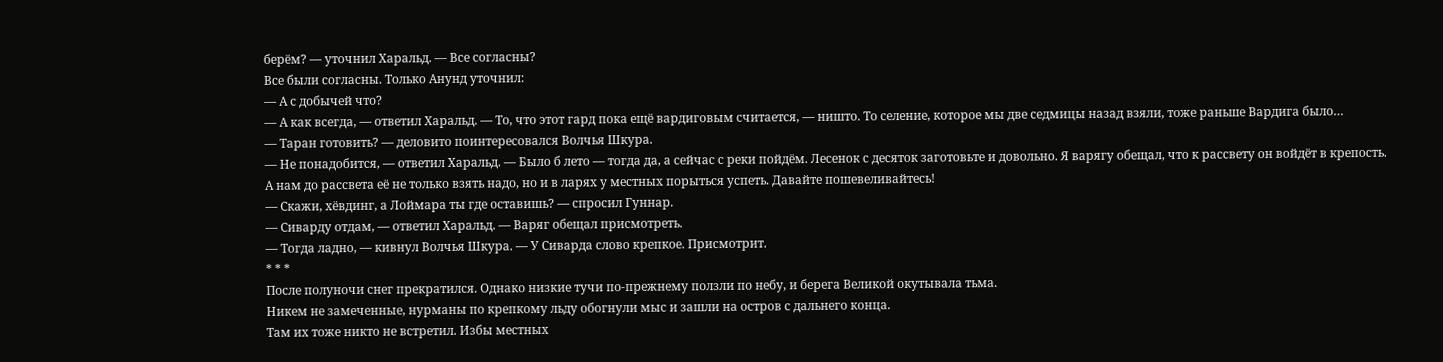берём? — уточнил Харальд. — Все согласны?
Все были согласны. Только Анунд уточнил:
— А с добычей что?
— А как всегда, — ответил Харальд. — То, что этот гард пока ещё вардиговым считается, — ништо. То селение, которое мы две седмицы назад взяли, тоже раньше Вардига было…
— Таран готовить? — деловито поинтересовался Волчья Шкура.
— Не понадобится, — ответил Харальд. — Было б лето — тогда да, а сейчас с реки пойдём. Лесенок с десяток заготовьте и довольно. Я варягу обещал, что к рассвету он войдёт в крепость. А нам до рассвета её не только взять надо, но и в ларях у местных порыться успеть. Давайте пошевеливайтесь!
— Скажи, хёвдинг, а Лоймара ты где оставишь? — спросил Гуннар.
— Сиварду отдам, — ответил Харальд. — Варяг обещал присмотреть.
— Тогда ладно, — кивнул Волчья Шкура. — У Сиварда слово крепкое. Присмотрит.
* * *
После полуночи снег прекратился. Однако низкие тучи по-прежнему ползли по небу, и берега Великой окутывала тьма.
Никем не замеченные, нурманы по крепкому льду обогнули мыс и зашли на остров с дальнего конца.
Там их тоже никто не встретил. Избы местных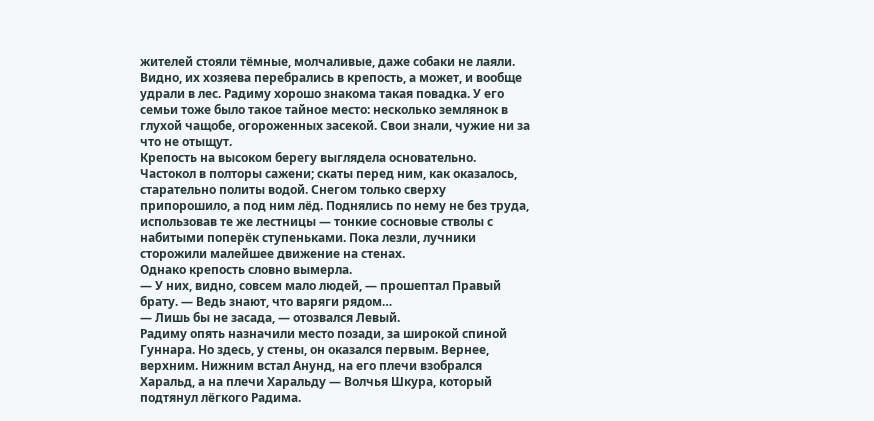жителей стояли тёмные, молчаливые, даже собаки не лаяли. Видно, их хозяева перебрались в крепость, а может, и вообще удрали в лес. Радиму хорошо знакома такая повадка. У его семьи тоже было такое тайное место: несколько землянок в глухой чащобе, огороженных засекой. Свои знали, чужие ни за что не отыщут.
Крепость на высоком берегу выглядела основательно. Частокол в полторы сажени; скаты перед ним, как оказалось, старательно политы водой. Снегом только сверху припорошило, а под ним лёд. Поднялись по нему не без труда, использовав те же лестницы — тонкие сосновые стволы с набитыми поперёк ступеньками. Пока лезли, лучники сторожили малейшее движение на стенах.
Однако крепость словно вымерла.
— У них, видно, совсем мало людей, — прошептал Правый брату. — Ведь знают, что варяги рядом…
— Лишь бы не засада, — отозвался Левый.
Радиму опять назначили место позади, за широкой спиной Гуннара. Но здесь, у стены, он оказался первым. Вернее, верхним. Нижним встал Анунд, на его плечи взобрался Харальд, а на плечи Харальду — Волчья Шкура, который подтянул лёгкого Радима.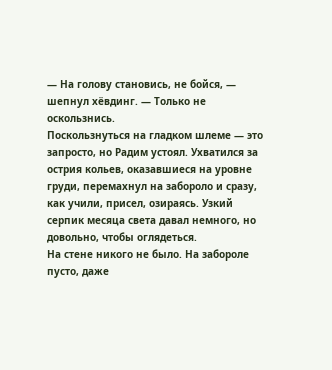— На голову становись, не бойся, — шепнул хёвдинг. — Только не оскользнись.
Поскользнуться на гладком шлеме — это запросто, но Радим устоял. Ухватился за острия кольев, оказавшиеся на уровне груди, перемахнул на забороло и сразу, как учили, присел, озираясь. Узкий серпик месяца света давал немного, но довольно, чтобы оглядеться.
На стене никого не было. На забороле пусто, даже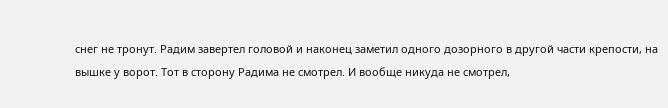снег не тронут. Радим завертел головой и наконец заметил одного дозорного в другой части крепости, на вышке у ворот. Тот в сторону Радима не смотрел. И вообще никуда не смотрел,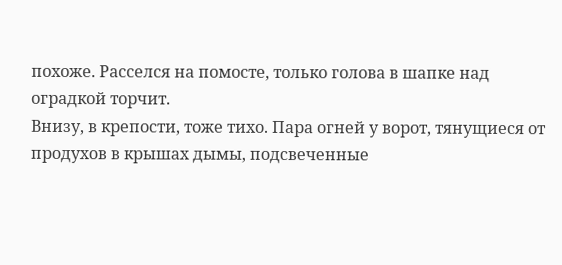похоже. Расселся на помосте, только голова в шапке над оградкой торчит.
Внизу, в крепости, тоже тихо. Пара огней у ворот, тянущиеся от продухов в крышах дымы, подсвеченные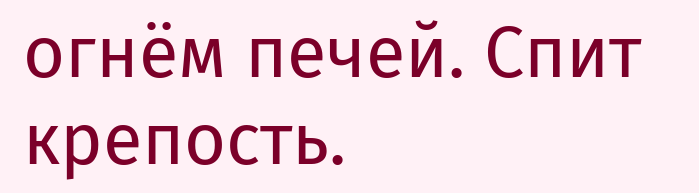огнём печей. Спит крепость.